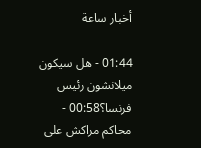أخبار ساعة

01:44 - هل سيكون ميلانشون رئيس فرنسا؟00:58 - محاكم مراكش على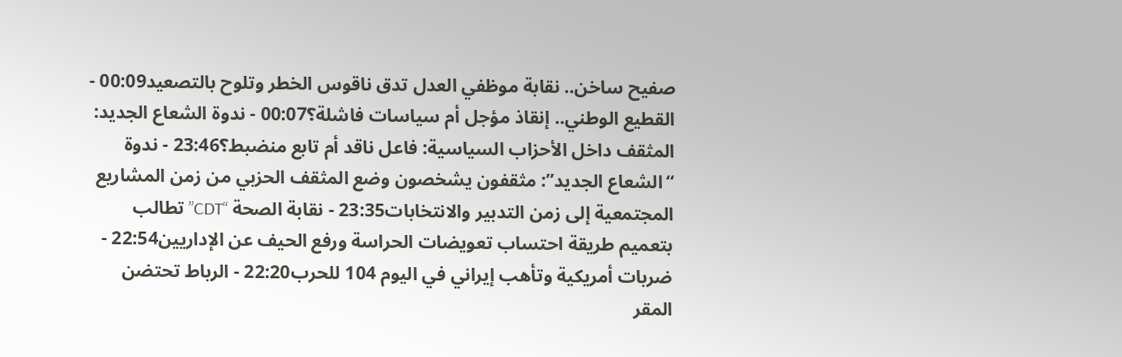صفيح ساخن.. نقابة موظفي العدل تدق ناقوس الخطر وتلوح بالتصعيد00:09 - القطيع الوطني.. إنقاذ مؤجل أم سياسات فاشلة؟00:07 - ندوة الشعاع الجديد: المثقف داخل الأحزاب السياسية: فاعل ناقد أم تابع منضبط؟23:46 - ندوة “الشعاع الجديد”: مثقفون يشخصون وضع المثقف الحزبي من زمن المشاريع المجتمعية إلى زمن التدبير والانتخابات23:35 - نقابة الصحة “CDT” تطالب بتعميم طريقة احتساب تعويضات الحراسة ورفع الحيف عن الإداريين22:54 - ضربات أمريكية وتأهب إيراني في اليوم 104 للحرب22:20 - الرباط تحتضن المقر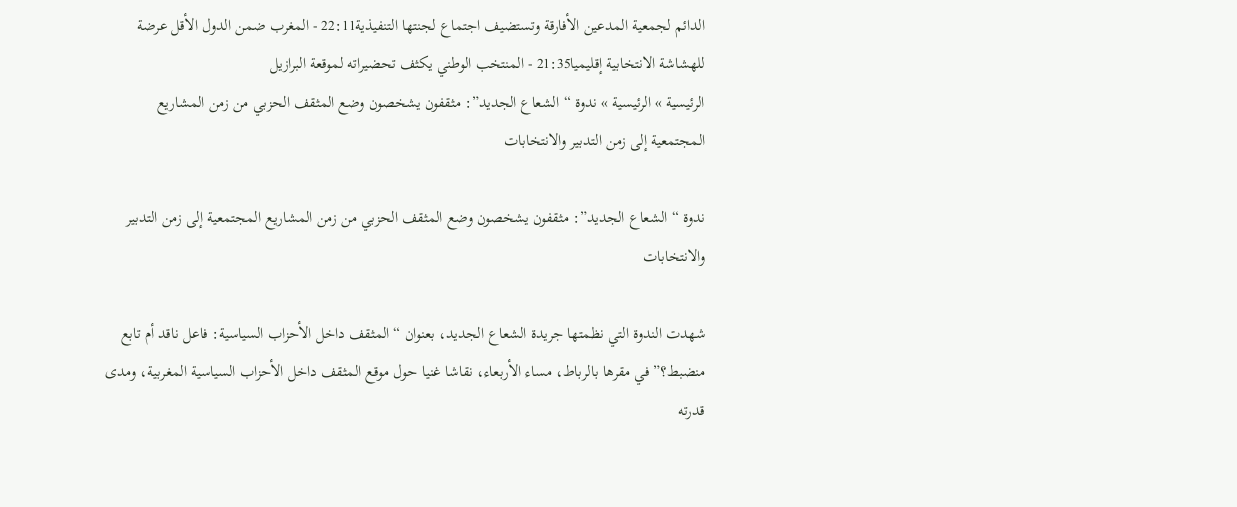الدائم لجمعية المدعين الأفارقة وتستضيف اجتماع لجنتها التنفيذية22:11 - المغرب ضمن الدول الأقل عرضة للهشاشة الانتخابية إقليميا21:35 - المنتخب الوطني يكثف تحضيراته لموقعة البرازيل
الرئيسية » الرئيسية » ندوة “الشعاع الجديد”: مثقفون يشخصون وضع المثقف الحزبي من زمن المشاريع المجتمعية إلى زمن التدبير والانتخابات

ندوة “الشعاع الجديد”: مثقفون يشخصون وضع المثقف الحزبي من زمن المشاريع المجتمعية إلى زمن التدبير والانتخابات

شهدت الندوة التي نظمتها جريدة الشعاع الجديد، بعنوان “المثقف داخل الأحزاب السياسية: فاعل ناقد أم تابع منضبط؟” في مقرها بالرباط، مساء الأربعاء، نقاشا غنيا حول موقع المثقف داخل الأحزاب السياسية المغربية، ومدى قدرته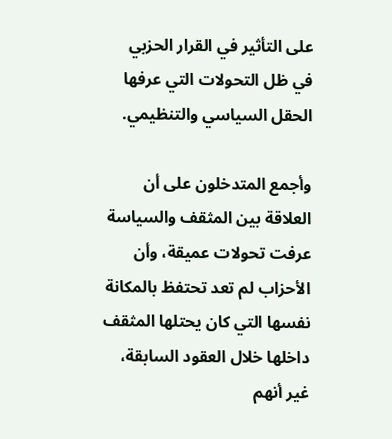على التأثير في القرار الحزبي في ظل التحولات التي عرفها الحقل السياسي والتنظيمي.

وأجمع المتدخلون على أن العلاقة بين المثقف والسياسة عرفت تحولات عميقة، وأن الأحزاب لم تعد تحتفظ بالمكانة نفسها التي كان يحتلها المثقف داخلها خلال العقود السابقة، غير أنهم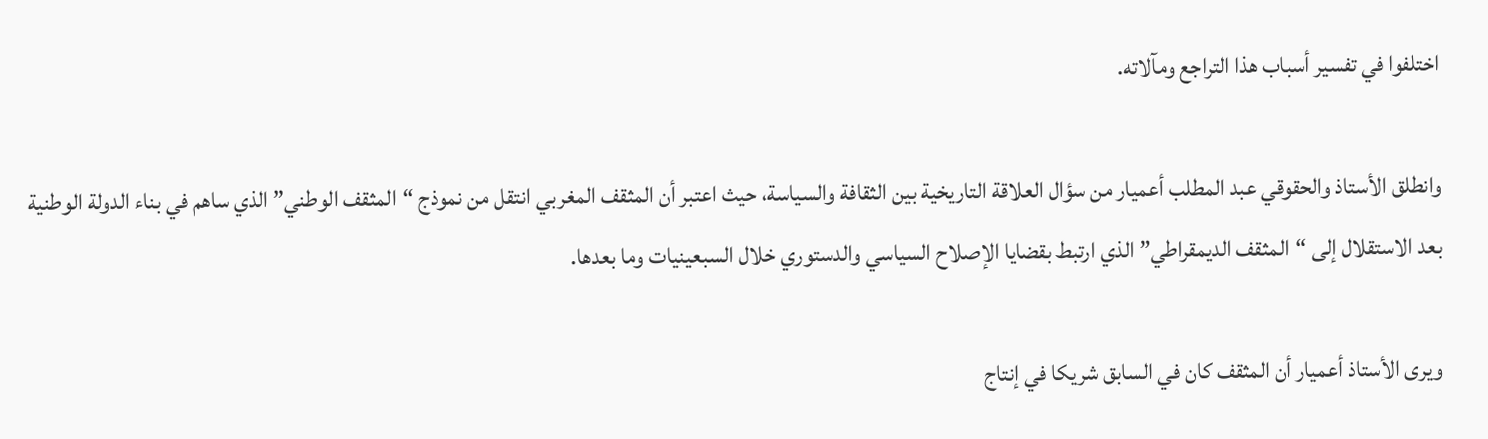اختلفوا في تفسير أسباب هذا التراجع ومآلاته.

وانطلق الأستاذ والحقوقي عبد المطلب أعميار من سؤال العلاقة التاريخية بين الثقافة والسياسة، حيث اعتبر أن المثقف المغربي انتقل من نموذج “المثقف الوطني” الذي ساهم في بناء الدولة الوطنية بعد الاستقلال إلى “المثقف الديمقراطي” الذي ارتبط بقضايا الإصلاح السياسي والدستوري خلال السبعينيات وما بعدها.

ويرى الأستاذ أعميار أن المثقف كان في السابق شريكا في إنتاج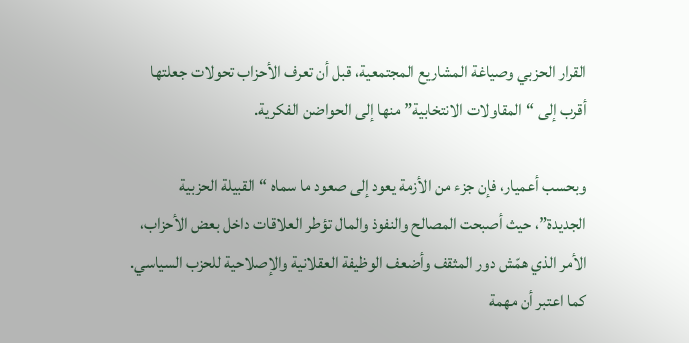القرار الحزبي وصياغة المشاريع المجتمعية، قبل أن تعرف الأحزاب تحولات جعلتها أقرب إلى “المقاولات الانتخابية” منها إلى الحواضن الفكرية.

وبحسب أعميار، فإن جزء من الأزمة يعود إلى صعود ما سماه “القبيلة الحزبية الجديدة”، حيث أصبحت المصالح والنفوذ والمال تؤطر العلاقات داخل بعض الأحزاب، الأمر الذي همّش دور المثقف وأضعف الوظيفة العقلانية والإصلاحية للحزب السياسي. كما اعتبر أن مهمة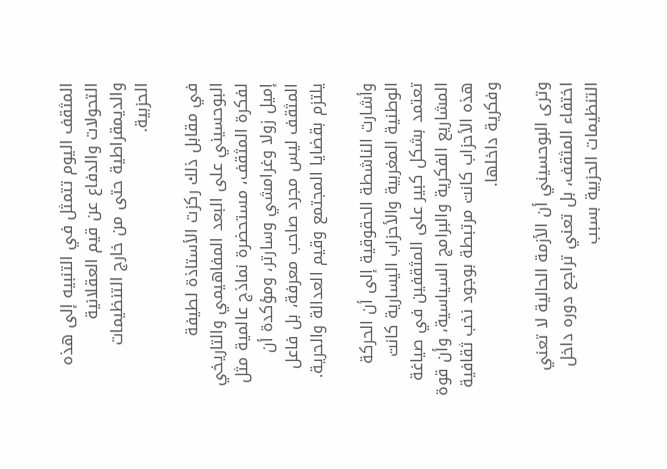المثقف اليوم تتمثل في التنبيه إلى هذه التحولات والدفاع عن قيم العقلانية والديمقراطية حتى من خارج التنظيمات الحزبية.

في مقابل ذلك ركزت الأستاذة لطيفة البوحسيني على البعد المفاهيمي والتاريخي لفكرة المثقف، مستحضرة نماذج عالمية مثل إميل زولا وغرامشي وسارتر، ومؤكدة أن المثقف ليس مجرد صاحب معرفة، بل فاعل يلتزم بقضايا المجتمع وقيم العدالة والحرية.

وأشارت الناشطة الحقوقية إلى أن الحركة الوطنية المغربية والأحزاب اليسارية كانت تعتمد بشكل كبير على المثقفين في صياغة المشاريع الفكرية والبرامج السياسية، وأن قوة هذه الأحزاب كانت مرتبطة بوجود نخب ثقافية وفكرية داخلها.

وترى البوحسيني أن الأزمة الحالية لا تعني اختفاء المثقف، بل تعني تراجع دوره داخل التنظيمات الحزبية بسبب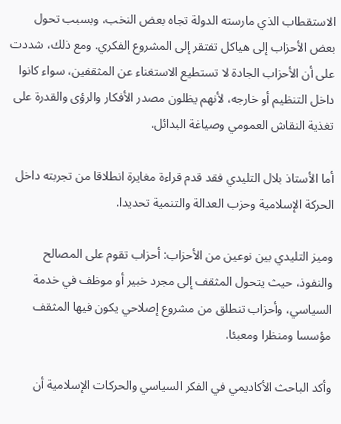الاستقطاب الذي مارسته الدولة تجاه بعض النخب، وبسبب تحول بعض الأحزاب إلى هياكل تفتقر إلى المشروع الفكري. ومع ذلك، شددت على أن الأحزاب الجادة لا تستطيع الاستغناء عن المثقفين، سواء كانوا داخل التنظيم أو خارجه، لأنهم يظلون مصدر الأفكار والرؤى والقدرة على تغذية النقاش العمومي وصياغة البدائل.

أما الأستاذ بلال التليدي فقد قدم قراءة مغايرة انطلاقا من تجربته داخل الحركة الإسلامية وحزب العدالة والتنمية تحديدا.

وميز التليدي بين نوعين من الأحزاب: أحزاب تقوم على المصالح والنفوذ، حيث يتحول المثقف إلى مجرد خبير أو موظف في خدمة السياسي، وأحزاب تنطلق من مشروع إصلاحي يكون فيها المثقف مؤسسا ومنظرا ومعبئا.

وأكد الباحث الأكاديمي في الفكر السياسي والحركات الإسلامية أن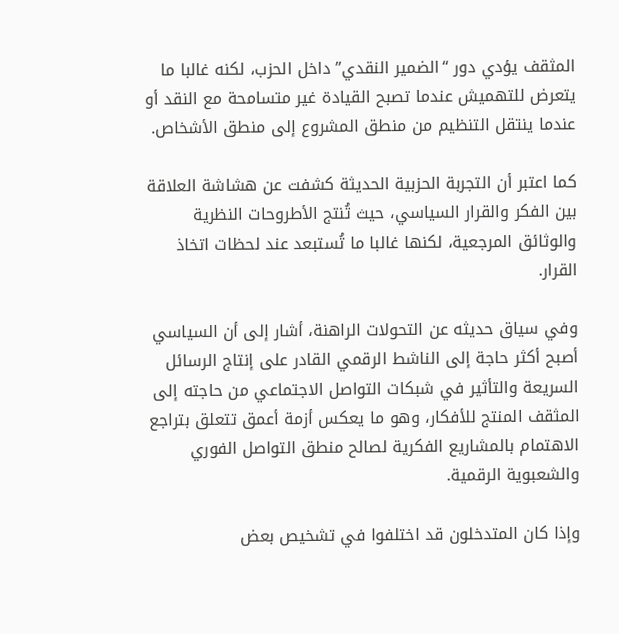المثقف يؤدي دور “الضمير النقدي” داخل الحزب، لكنه غالبا ما يتعرض للتهميش عندما تصبح القيادة غير متسامحة مع النقد أو عندما ينتقل التنظيم من منطق المشروع إلى منطق الأشخاص.

كما اعتبر أن التجربة الحزبية الحديثة كشفت عن هشاشة العلاقة بين الفكر والقرار السياسي، حيث تُنتج الأطروحات النظرية والوثائق المرجعية، لكنها غالبا ما تُستبعد عند لحظات اتخاذ القرار.

وفي سياق حديثه عن التحولات الراهنة، أشار إلى أن السياسي أصبح أكثر حاجة إلى الناشط الرقمي القادر على إنتاج الرسائل السريعة والتأثير في شبكات التواصل الاجتماعي من حاجته إلى المثقف المنتج للأفكار، وهو ما يعكس أزمة أعمق تتعلق بتراجع الاهتمام بالمشاريع الفكرية لصالح منطق التواصل الفوري والشعبوية الرقمية.

وإذا كان المتدخلون قد اختلفوا في تشخيص بعض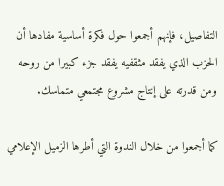التفاصيل، فإنهم أجمعوا حول فكرة أساسية مفادها أن الحزب الذي يفقد مثقفيه يفقد جزء كبيرا من روحه ومن قدرته على إنتاج مشروع مجتمعي متماسك.

كما أجمعوا من خلال الندوة التي أطرها الزميل الإعلامي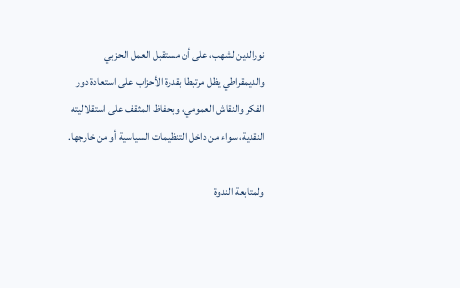نورالدين لشهب، على أن مستقبل العمل الحزبي والديمقراطي يظل مرتبطا بقدرة الأحزاب على استعادة دور الفكر والنقاش العمومي، وبحفاظ المثقف على استقلاليته النقدية، سواء من داخل التنظيمات السياسية أو من خارجها.

ولمتابعة الندوة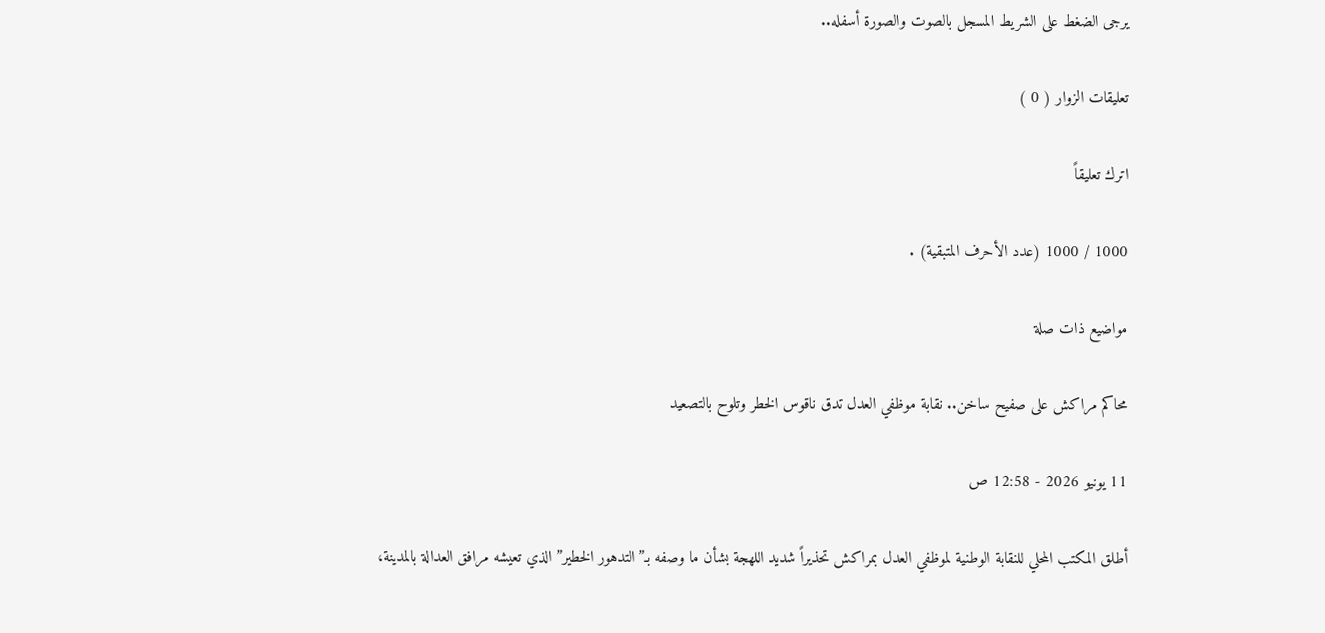يرجى الضغط على الشريط المسجل بالصوت والصورة أسفله..

تعليقات الزوار ( 0 )

اترك تعليقاً

1000 / 1000 (عدد الأحرف المتبقية) .

مواضيع ذات صلة

محاكم مراكش على صفيح ساخن.. نقابة موظفي العدل تدق ناقوس الخطر وتلوح بالتصعيد

11 يونيو 2026 - 12:58 ص

أطلق المكتب المحلي للنقابة الوطنية لموظفي العدل بمراكش تحذيراً شديد اللهجة بشأن ما وصفه بـ”التدهور الخطير” الذي تعيشه مرافق العدالة بالمدينة،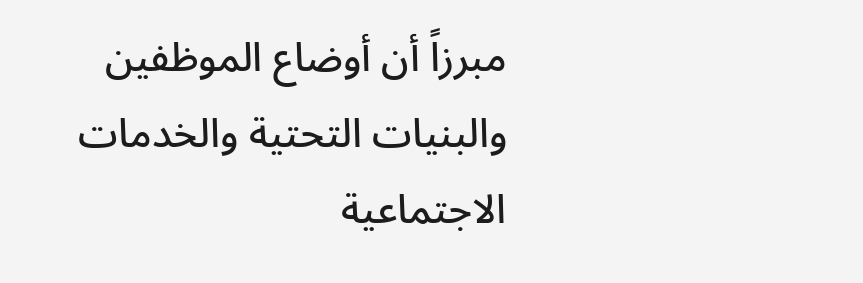مبرزاً أن أوضاع الموظفين والبنيات التحتية والخدمات الاجتماعية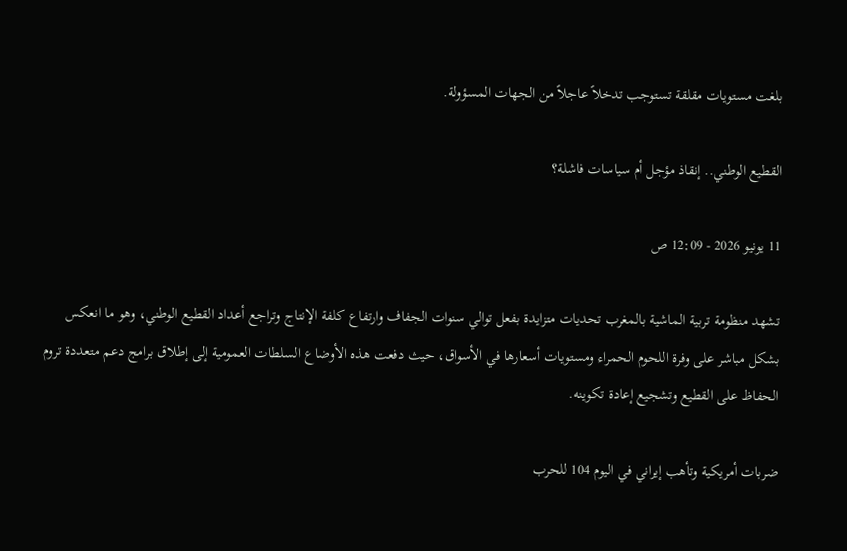بلغت مستويات مقلقة تستوجب تدخلاً عاجلاً من الجهات المسؤولة.

القطيع الوطني.. إنقاذ مؤجل أم سياسات فاشلة؟

11 يونيو 2026 - 12:09 ص

تشهد منظومة تربية الماشية بالمغرب تحديات متزايدة بفعل توالي سنوات الجفاف وارتفاع كلفة الإنتاج وتراجع أعداد القطيع الوطني، وهو ما انعكس بشكل مباشر على وفرة اللحوم الحمراء ومستويات أسعارها في الأسواق، حيث دفعت هذه الأوضاع السلطات العمومية إلى إطلاق برامج دعم متعددة تروم الحفاظ على القطيع وتشجيع إعادة تكوينه.

ضربات أمريكية وتأهب إيراني في اليوم 104 للحرب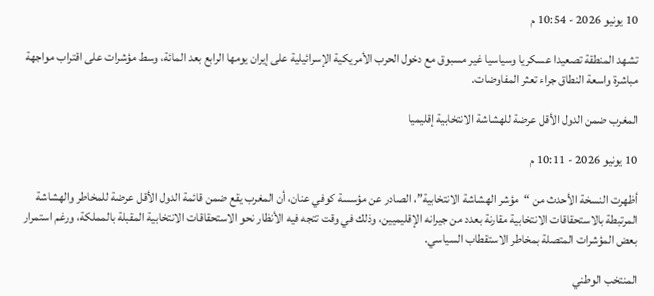10 يونيو 2026 - 10:54 م

تشهد المنطقة تصعيدا عسكريا وسياسيا غير مسبوق مع دخول الحرب الأمريكية الإسرائيلية على إيران يومها الرابع بعد المائة، وسط مؤشرات على اقتراب مواجهة مباشرة واسعة النطاق جراء تعثر المفاوضات.

المغرب ضمن الدول الأقل عرضة للهشاشة الانتخابية إقليميا

10 يونيو 2026 - 10:11 م

أظهرت النسخة الأحدث من “مؤشر الهشاشة الانتخابية”، الصادر عن مؤسسة كوفي عنان، أن المغرب يقع ضمن قائمة الدول الأقل عرضة للمخاطر والهشاشة المرتبطة بالاستحقاقات الانتخابية مقارنة بعدد من جيرانه الإقليميين، وذلك في وقت تتجه فيه الأنظار نحو الاستحقاقات الانتخابية المقبلة بالمملكة، ورغم استمرار بعض المؤشرات المتصلة بمخاطر الاستقطاب السياسي.

المنتخب الوطني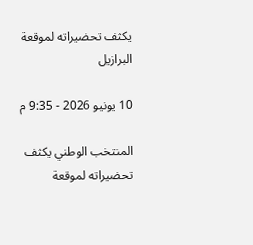يكثف تحضيراته لموقعة البرازيل

10 يونيو 2026 - 9:35 م

المنتخب الوطني يكثف تحضيراته لموقعة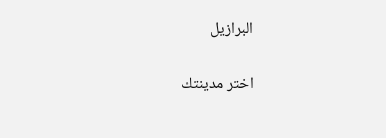البرازيل

اختر مدينتك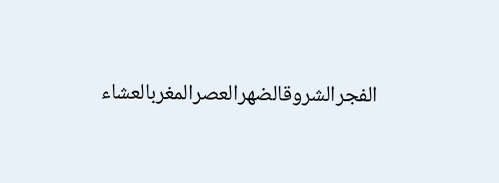الفجرالشروقالضهرالعصرالمغربالعشاء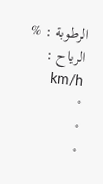الرطوبة : %
الرياح : km/h
°
°
°